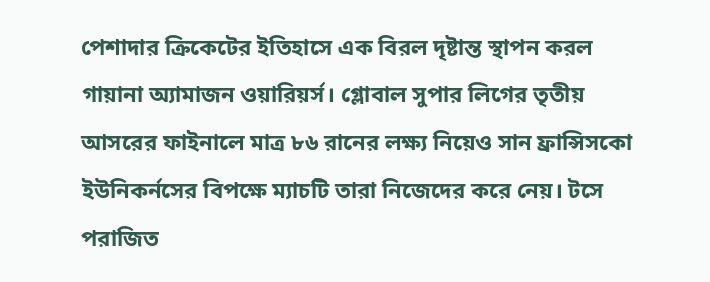পেশাদার ক্রিকেটের ইতিহাসে এক বিরল দৃষ্টান্ত স্থাপন করল গায়ানা অ্যামাজন ওয়ারিয়র্স। গ্লোবাল সুপার লিগের তৃতীয় আসরের ফাইনালে মাত্র ৮৬ রানের লক্ষ্য নিয়েও সান ফ্রান্সিসকো ইউনিকর্নসের বিপক্ষে ম্যাচটি তারা নিজেদের করে নেয়। টসে পরাজিত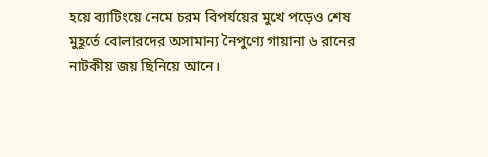হয়ে ব্যাটিংয়ে নেমে চরম বিপর্যয়ের মুখে পড়েও শেষ মুহূর্তে বোলারদের অসামান্য নৈপুণ্যে গায়ানা ৬ রানের নাটকীয় জয় ছিনিয়ে আনে।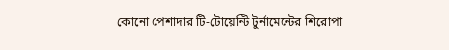কোনো পেশাদার টি-টোয়েন্টি টুর্নামেন্টের শিরোপা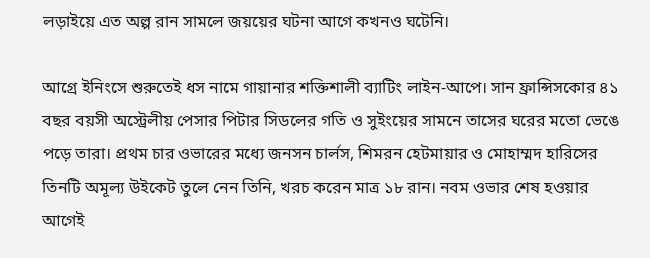লড়াইয়ে এত অল্প রান সামলে জয়য়ের ঘটনা আগে কখনও ঘটেনি।

আগ্রে ইনিংসে শুরুতেই ধস নামে গায়ানার শক্তিশালী ব্যাটিং লাইন-আপে। সান ফ্রান্সিসকোর ৪১ বছর বয়সী অস্ট্রেলীয় পেসার পিটার সিডলের গতি ও সুইংয়ের সামনে তাসের ঘরের মতো ভেঙে পড়ে তারা। প্রথম চার ওভারের মধ্যে জনসন চার্লস, শিমরন হেটমায়ার ও মোহাম্মদ হারিসের তিনটি অমূল্য উইকেট তুলে নেন তিনি, খরচ করেন মাত্র ১৮ রান। নবম ওভার শেষ হওয়ার আগেই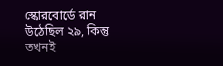স্কোরবোর্ডে রান উঠেছিল ২৯, কিন্তু তখনই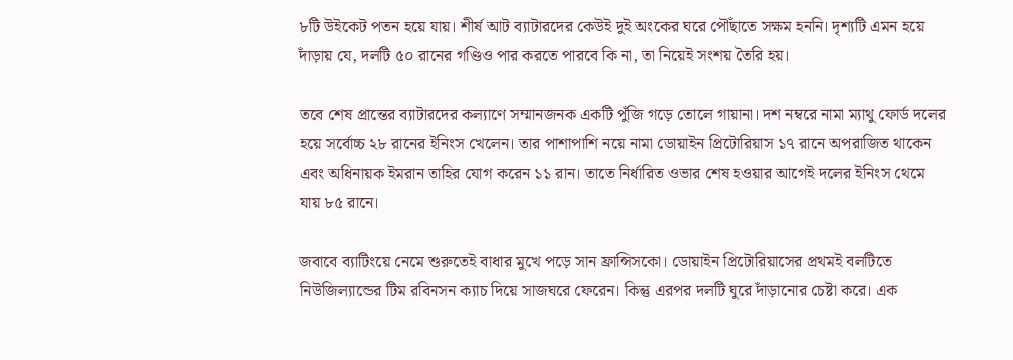৮টি উইকেট পতন হয়ে যায়। শীর্ষ আট ব্যাটারদের কেউই দুই অংকের ঘরে পৌঁছাতে সক্ষম হননি। দৃশ্যটি এমন হয়ে দাঁড়ায় যে, দলটি ৫০ রানের গণ্ডিও পার করতে পারবে কি না, তা নিয়েই সংশয় তৈরি হয়।

তবে শেষ প্রান্তের ব্যাটারদের কল্যাণে সম্মানজনক একটি পুঁজি গড়ে তোলে গায়ানা। দশ নম্বরে নামা ম্যাথু ফোর্ড দলের হয়ে সর্বোচ্চ ২৮ রানের ইনিংস খেলেন। তার পাশাপাশি নয়ে নামা ডোয়াইন প্রিটোরিয়াস ১৭ রানে অপরাজিত থাকেন এবং অধিনায়ক ইমরান তাহির যোগ করেন ১১ রান। তাতে নির্ধারিত ওভার শেষ হওয়ার আগেই দলের ইনিংস থেমে যায় ৮৫ রানে।

জবাবে ব্যাটিংয়ে নেমে শুরুতেই বাধার মুখে পড়ে সান ফ্রান্সিসকো। ডোয়াইন প্রিটোরিয়াসের প্রথমই বলটিতে নিউজিল্যান্ডের টিম রবিনসন ক্যাচ দিয়ে সাজঘরে ফেরেন। কিন্তু এরপর দলটি ঘুরে দাঁড়ানোর চেষ্টা করে। এক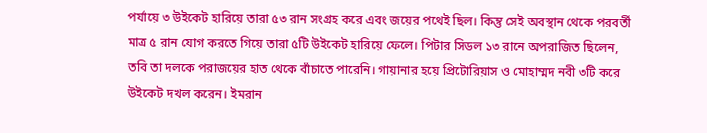পর্যায়ে ৩ উইকেট হারিয়ে তারা ৫৩ রান সংগ্রহ করে এবং জয়ের পথেই ছিল। কিন্তু সেই অবস্থান থেকে পরবর্তী মাত্র ৫ রান যোগ করতে গিয়ে তারা ৫টি উইকেট হারিয়ে ফেলে। পিটার সিডল ১৩ রানে অপরাজিত ছিলেন, তবি তা দলকে পরাজয়ের হাত থেকে বাঁচাতে পারেনি। গায়ানার হয়ে প্রিটোরিয়াস ও মোহাম্মদ নবী ৩টি করে উইকেট দখল করেন। ইমরান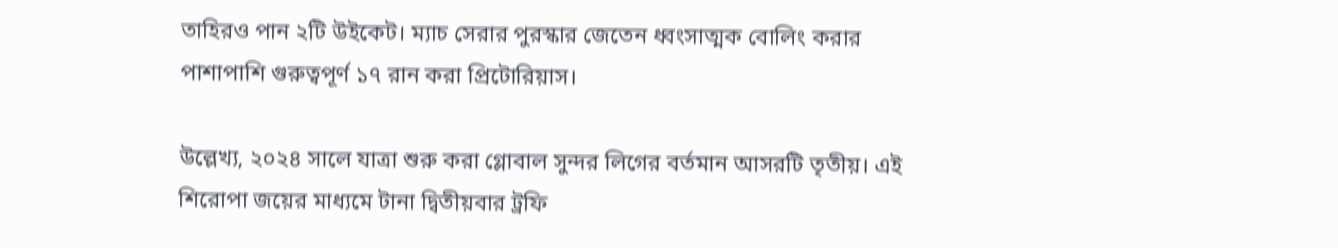তাহিরও পান ২টি উইকেট। ম্যাচ সেরার পুরস্কার জেতেন ধ্বংসাত্মক বোলিং করার পাশাপাশি গুরুত্বপূর্ণ ১৭ রান করা প্রিটোরিয়াস।

উল্লেখ্য, ২০২৪ সালে যাত্রা শুরু করা গ্লোবাল সুন্দর লিগের বর্তমান আসরটি তৃতীয়। এই শিরোপা জয়ের মাধ্যমে টানা দ্বিতীয়বার ট্রফি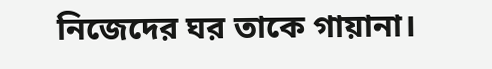নিজেদের ঘর তাকে গায়ানা।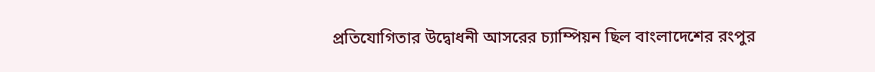প্রতিযোগিতার উদ্বোধনী আসরের চ্যাম্পিয়ন ছিল বাংলাদেশের রংপুর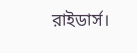রাইডার্স।